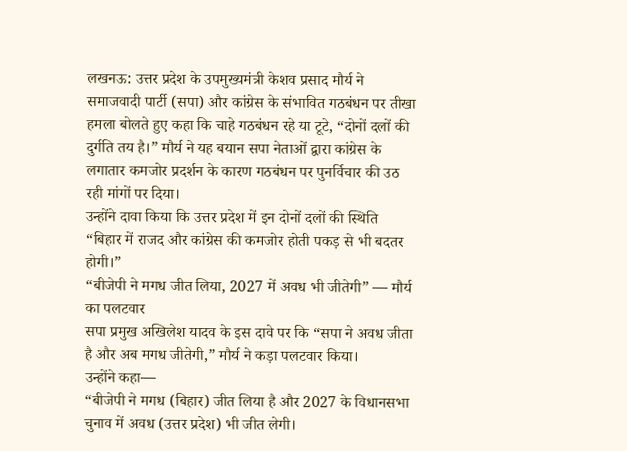लखनऊ: उत्तर प्रदेश के उपमुख्यमंत्री केशव प्रसाद मौर्य ने समाजवादी पार्टी (सपा) और कांग्रेस के संभावित गठबंधन पर तीखा हमला बोलते हुए कहा कि चाहे गठबंधन रहे या टूटे, “दोनों दलों की दुर्गति तय है।” मौर्य ने यह बयान सपा नेताओं द्वारा कांग्रेस के लगातार कमजोर प्रदर्शन के कारण गठबंधन पर पुनर्विचार की उठ रही मांगों पर दिया।
उन्होंने दावा किया कि उत्तर प्रदेश में इन दोनों दलों की स्थिति “बिहार में राजद और कांग्रेस की कमजोर होती पकड़ से भी बदतर होगी।”
“बीजेपी ने मगध जीत लिया, 2027 में अवध भी जीतेगी” — मौर्य का पलटवार
सपा प्रमुख अखिलेश यादव के इस दावे पर कि “सपा ने अवध जीता है और अब मगध जीतेगी,” मौर्य ने कड़ा पलटवार किया।
उन्होंने कहा—
“बीजेपी ने मगध (बिहार) जीत लिया है और 2027 के विधानसभा चुनाव में अवध (उत्तर प्रदेश) भी जीत लेगी।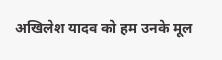अखिलेश यादव को हम उनके मूल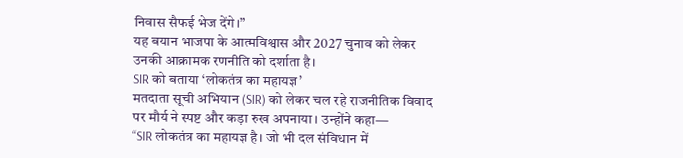निवास सैफई भेज देंगे।”
यह बयान भाजपा के आत्मविश्वास और 2027 चुनाव को लेकर उनकी आक्रामक रणनीति को दर्शाता है।
SIR को बताया ‘लोकतंत्र का महायज्ञ’
मतदाता सूची अभियान (SIR) को लेकर चल रहे राजनीतिक विवाद पर मौर्य ने स्पष्ट और कड़ा रुख अपनाया। उन्होंने कहा—
“SIR लोकतंत्र का महायज्ञ है। जो भी दल संविधान में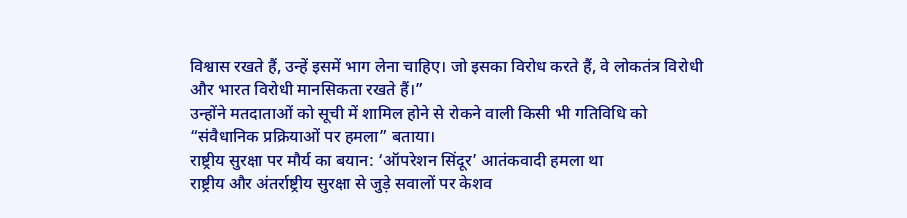विश्वास रखते हैं, उन्हें इसमें भाग लेना चाहिए। जो इसका विरोध करते हैं, वे लोकतंत्र विरोधी और भारत विरोधी मानसिकता रखते हैं।”
उन्होंने मतदाताओं को सूची में शामिल होने से रोकने वाली किसी भी गतिविधि को “संवैधानिक प्रक्रियाओं पर हमला” बताया।
राष्ट्रीय सुरक्षा पर मौर्य का बयान: ‘ऑपरेशन सिंदूर’ आतंकवादी हमला था
राष्ट्रीय और अंतर्राष्ट्रीय सुरक्षा से जुड़े सवालों पर केशव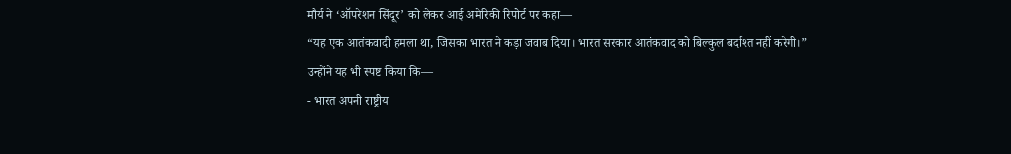मौर्य ने ‘ऑपरेशन सिंदूर’ को लेकर आई अमेरिकी रिपोर्ट पर कहा—
“यह एक आतंकवादी हमला था, जिसका भारत ने कड़ा जवाब दिया। भारत सरकार आतंकवाद को बिल्कुल बर्दाश्त नहीं करेगी।”
उन्होंने यह भी स्पष्ट किया कि—
- भारत अपनी राष्ट्रीय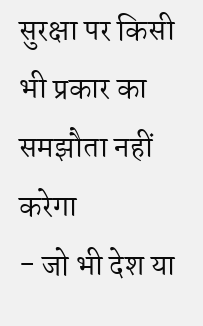सुरक्षा पर किसी भी प्रकार का समझौता नहीं करेगा
- जो भी देश या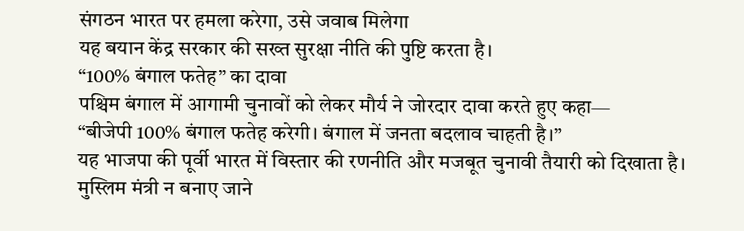संगठन भारत पर हमला करेगा, उसे जवाब मिलेगा
यह बयान केंद्र सरकार की सख्त सुरक्षा नीति की पुष्टि करता है।
“100% बंगाल फतेह” का दावा
पश्चिम बंगाल में आगामी चुनावों को लेकर मौर्य ने जोरदार दावा करते हुए कहा—
“बीजेपी 100% बंगाल फतेह करेगी। बंगाल में जनता बदलाव चाहती है।”
यह भाजपा की पूर्वी भारत में विस्तार की रणनीति और मजबूत चुनावी तैयारी को दिखाता है।
मुस्लिम मंत्री न बनाए जाने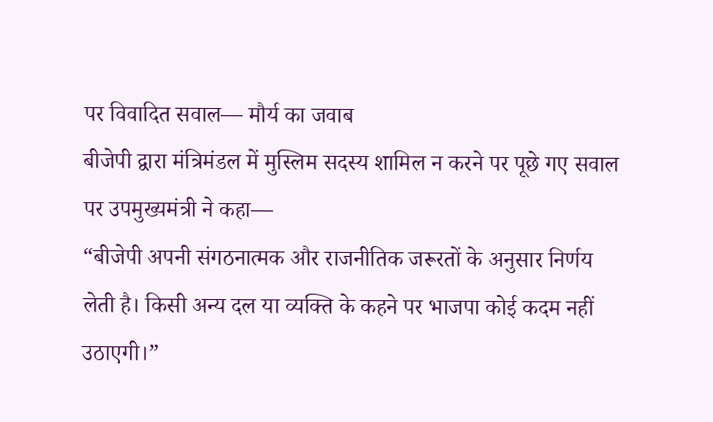पर विवादित सवाल— मौर्य का जवाब
बीजेपी द्वारा मंत्रिमंडल में मुस्लिम सदस्य शामिल न करने पर पूछे गए सवाल पर उपमुख्यमंत्री ने कहा—
“बीजेपी अपनी संगठनात्मक और राजनीतिक जरूरतों के अनुसार निर्णय लेती है। किसी अन्य दल या व्यक्ति के कहने पर भाजपा कोई कदम नहीं उठाएगी।”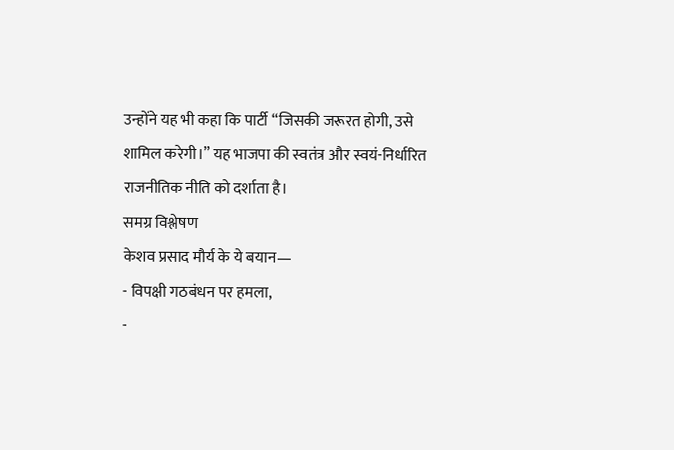उन्होंने यह भी कहा कि पार्टी “जिसकी जरूरत होगी, उसे शामिल करेगी।” यह भाजपा की स्वतंत्र और स्वयं-निर्धारित राजनीतिक नीति को दर्शाता है।
समग्र विश्लेषण
केशव प्रसाद मौर्य के ये बयान—
- विपक्षी गठबंधन पर हमला,
-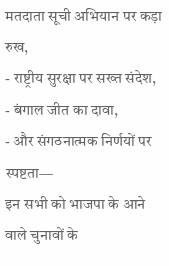मतदाता सूची अभियान पर कड़ा रुख,
- राष्ट्रीय सुरक्षा पर सख्त संदेश,
- बंगाल जीत का दावा,
- और संगठनात्मक निर्णयों पर स्पष्टता—
इन सभी को भाजपा के आने वाले चुनावों के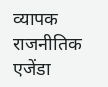व्यापक राजनीतिक एजेंडा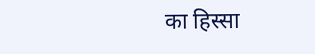का हिस्सा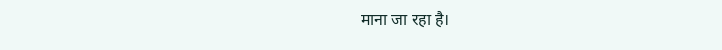माना जा रहा है।